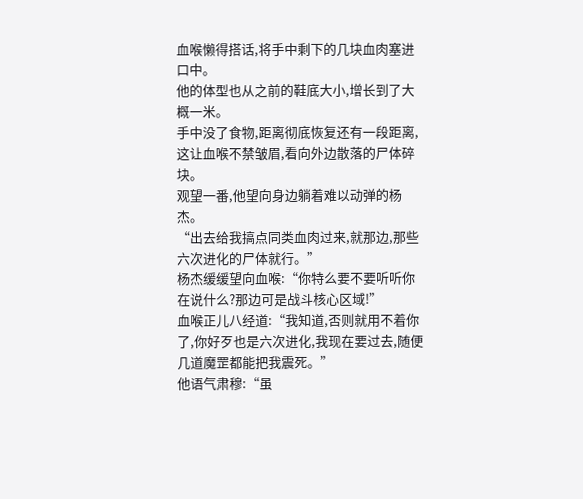血喉懒得搭话,将手中剩下的几块血肉塞进口中。
他的体型也从之前的鞋底大小,增长到了大概一米。
手中没了食物,距离彻底恢复还有一段距离,这让血喉不禁皱眉,看向外边散落的尸体碎块。
观望一番,他望向身边躺着难以动弹的杨杰。
“出去给我搞点同类血肉过来,就那边,那些六次进化的尸体就行。”
杨杰缓缓望向血喉:“你特么要不要听听你在说什么?那边可是战斗核心区域!”
血喉正儿八经道:“我知道,否则就用不着你了,你好歹也是六次进化,我现在要过去,随便几道魔罡都能把我震死。”
他语气肃穆:“虽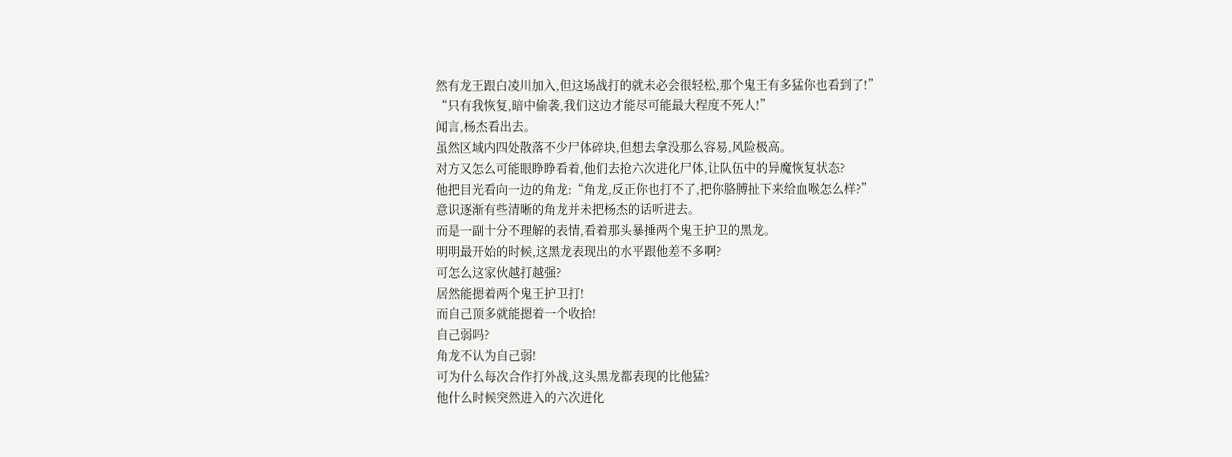然有龙王跟白凌川加入,但这场战打的就未必会很轻松,那个鬼王有多猛你也看到了!”
“只有我恢复,暗中偷袭,我们这边才能尽可能最大程度不死人!”
闻言,杨杰看出去。
虽然区域内四处散落不少尸体碎块,但想去拿没那么容易,风险极高。
对方又怎么可能眼睁睁看着,他们去抢六次进化尸体,让队伍中的异魔恢复状态?
他把目光看向一边的角龙:“角龙,反正你也打不了,把你胳膊扯下来给血喉怎么样?”
意识逐渐有些清晰的角龙并未把杨杰的话听进去。
而是一副十分不理解的表情,看着那头暴捶两个鬼王护卫的黑龙。
明明最开始的时候,这黑龙表现出的水平跟他差不多啊?
可怎么这家伙越打越强?
居然能摁着两个鬼王护卫打!
而自己顶多就能摁着一个收拾!
自己弱吗?
角龙不认为自己弱!
可为什么每次合作打外战,这头黑龙都表现的比他猛?
他什么时候突然进入的六次进化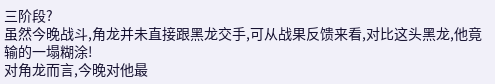三阶段?
虽然今晚战斗,角龙并未直接跟黑龙交手,可从战果反馈来看,对比这头黑龙,他竟输的一塌糊涂!
对角龙而言,今晚对他最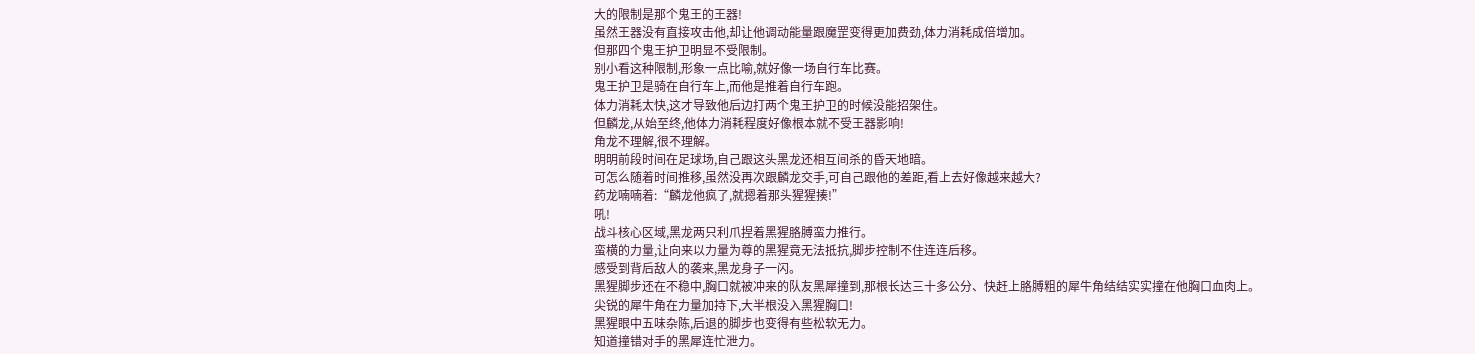大的限制是那个鬼王的王器!
虽然王器没有直接攻击他,却让他调动能量跟魔罡变得更加费劲,体力消耗成倍增加。
但那四个鬼王护卫明显不受限制。
别小看这种限制,形象一点比喻,就好像一场自行车比赛。
鬼王护卫是骑在自行车上,而他是推着自行车跑。
体力消耗太快,这才导致他后边打两个鬼王护卫的时候没能招架住。
但麟龙,从始至终,他体力消耗程度好像根本就不受王器影响!
角龙不理解,很不理解。
明明前段时间在足球场,自己跟这头黑龙还相互间杀的昏天地暗。
可怎么随着时间推移,虽然没再次跟麟龙交手,可自己跟他的差距,看上去好像越来越大?
药龙喃喃着:“麟龙他疯了,就摁着那头猩猩揍!”
吼!
战斗核心区域,黑龙两只利爪捏着黑猩胳膊蛮力推行。
蛮横的力量,让向来以力量为尊的黑猩竟无法抵抗,脚步控制不住连连后移。
感受到背后敌人的袭来,黑龙身子一闪。
黑猩脚步还在不稳中,胸口就被冲来的队友黑犀撞到,那根长达三十多公分、快赶上胳膊粗的犀牛角结结实实撞在他胸口血肉上。
尖锐的犀牛角在力量加持下,大半根没入黑猩胸口!
黑猩眼中五味杂陈,后退的脚步也变得有些松软无力。
知道撞错对手的黑犀连忙泄力。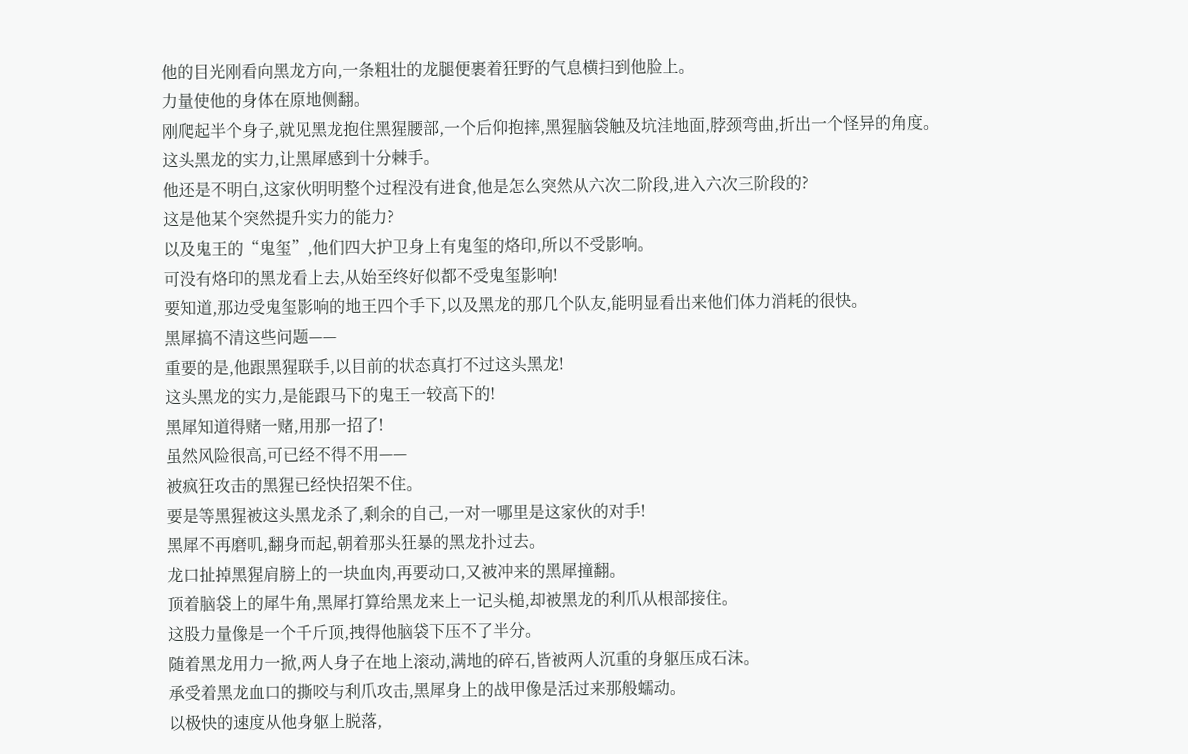他的目光刚看向黑龙方向,一条粗壮的龙腿便裹着狂野的气息横扫到他脸上。
力量使他的身体在原地侧翻。
刚爬起半个身子,就见黑龙抱住黑猩腰部,一个后仰抱摔,黑猩脑袋触及坑洼地面,脖颈弯曲,折出一个怪异的角度。
这头黑龙的实力,让黑犀感到十分棘手。
他还是不明白,这家伙明明整个过程没有进食,他是怎么突然从六次二阶段,进入六次三阶段的?
这是他某个突然提升实力的能力?
以及鬼王的“鬼玺”,他们四大护卫身上有鬼玺的烙印,所以不受影响。
可没有烙印的黑龙看上去,从始至终好似都不受鬼玺影响!
要知道,那边受鬼玺影响的地王四个手下,以及黑龙的那几个队友,能明显看出来他们体力消耗的很快。
黑犀搞不清这些问题——
重要的是,他跟黑猩联手,以目前的状态真打不过这头黑龙!
这头黑龙的实力,是能跟马下的鬼王一较高下的!
黑犀知道得赌一赌,用那一招了!
虽然风险很高,可已经不得不用——
被疯狂攻击的黑猩已经快招架不住。
要是等黑猩被这头黑龙杀了,剩余的自己,一对一哪里是这家伙的对手!
黑犀不再磨叽,翻身而起,朝着那头狂暴的黑龙扑过去。
龙口扯掉黑猩肩膀上的一块血肉,再要动口,又被冲来的黑犀撞翻。
顶着脑袋上的犀牛角,黑犀打算给黑龙来上一记头槌,却被黑龙的利爪从根部接住。
这股力量像是一个千斤顶,拽得他脑袋下压不了半分。
随着黑龙用力一掀,两人身子在地上滚动,满地的碎石,皆被两人沉重的身躯压成石沫。
承受着黑龙血口的撕咬与利爪攻击,黑犀身上的战甲像是活过来那般蠕动。
以极快的速度从他身躯上脱落,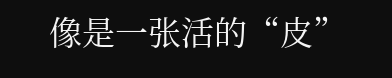像是一张活的“皮”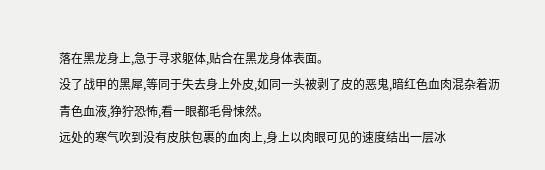落在黑龙身上,急于寻求躯体,贴合在黑龙身体表面。
没了战甲的黑犀,等同于失去身上外皮,如同一头被剥了皮的恶鬼,暗红色血肉混杂着沥青色血液,狰狞恐怖,看一眼都毛骨悚然。
远处的寒气吹到没有皮肤包裹的血肉上,身上以肉眼可见的速度结出一层冰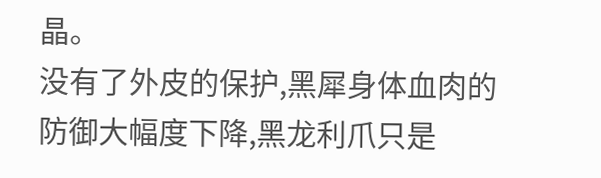晶。
没有了外皮的保护,黑犀身体血肉的防御大幅度下降,黑龙利爪只是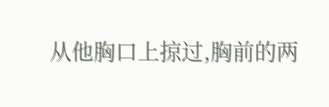从他胸口上掠过,胸前的两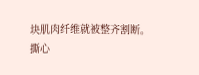块肌肉纤维就被整齐割断。
撕心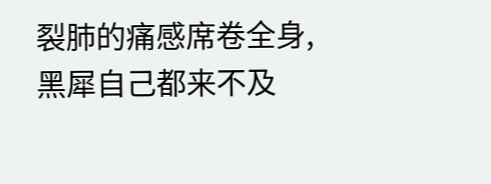裂肺的痛感席卷全身,黑犀自己都来不及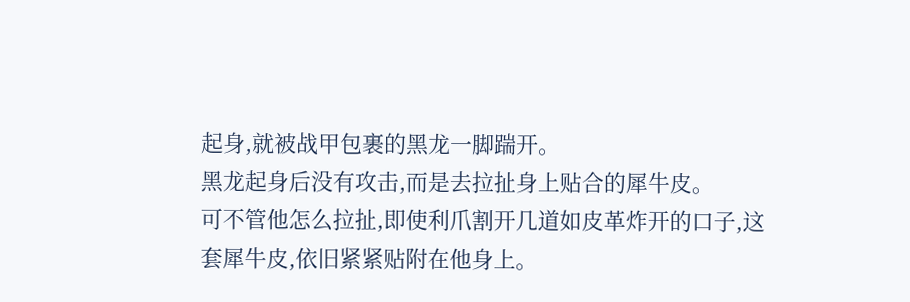起身,就被战甲包裹的黑龙一脚踹开。
黑龙起身后没有攻击,而是去拉扯身上贴合的犀牛皮。
可不管他怎么拉扯,即使利爪割开几道如皮革炸开的口子,这套犀牛皮,依旧紧紧贴附在他身上。